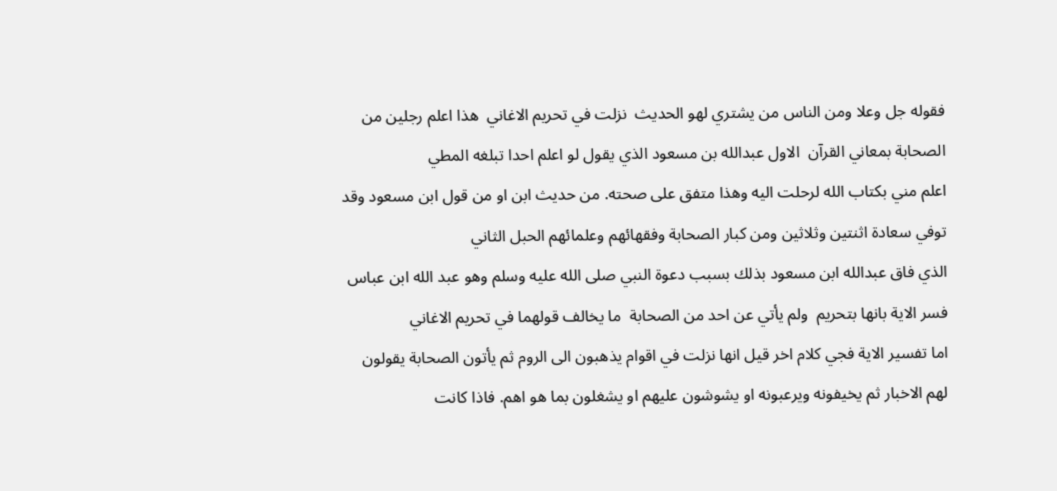فقوله جل وعلا ومن الناس من يشتري لهو الحديث  نزلت في تحريم الاغاني  هذا اعلم رجلين من الصحابة بمعاني القرآن  الاول عبدالله بن مسعود الذي يقول لو اعلم احدا تبلغه المطي
اعلم مني بكتاب الله لرحلت اليه وهذا متفق على صحته. من حديث ابن او من قول ابن مسعود وقد توفي سعادة اثنتين وثلاثين ومن كبار الصحابة وفقهائهم وعلمائهم الحبل الثاني
الذي فاق عبدالله ابن مسعود بذلك بسبب دعوة النبي صلى الله عليه وسلم وهو عبد الله ابن عباس فسر الاية بانها بتحريم  ولم يأتي عن احد من الصحابة  ما يخالف قولهما في تحريم الاغاني
اما تفسير الاية فجي كلام اخر قيل انها نزلت في اقوام يذهبون الى الروم ثم يأتون الصحابة يقولون لهم الاخبار ثم يخيفونه ويرعبونه او يشوشون عليهم او يشغلون بما هو اهم. فاذا كانت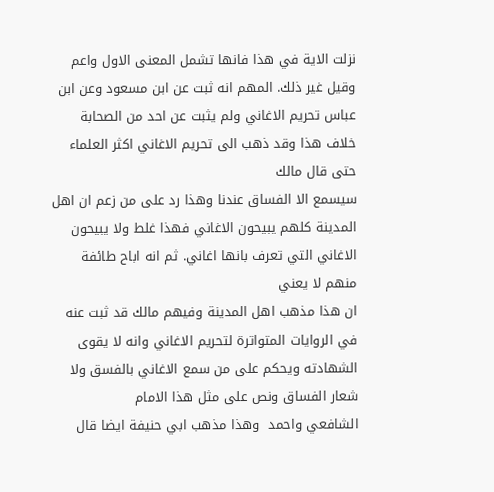نزلت الاية في هذا فانها تشمل المعنى الاول واعم
وقيل غير ذلك. المهم انه ثبت عن ابن مسعود وعن ابن عباس تحريم الاغاني ولم يثبت عن احد من الصحابة خلاف هذا وقد ذهب الى تحريم الاغاني اكثر العلماء حتى قال مالك
سيسمع الا الفساق عندنا وهذا رد على من زعم ان اهل المدينة كلهم يبيحون الاغاني فهذا غلط ولا يبيحون الاغاني التي تعرف بانها اغاني. ثم انه اباح طائفة منهم لا يعني
ان هذا مذهب اهل المدينة وفيهم مالك قد ثبت عنه في الروايات المتواترة لتحريم الاغاني وانه لا يقوى الشهادته ويحكم على من سمع الاغاني بالفسق ولا شعار الفساق ونص على مثل هذا الامام
الشافعي واحمد  وهذا مذهب ابي حنيفة ايضا قال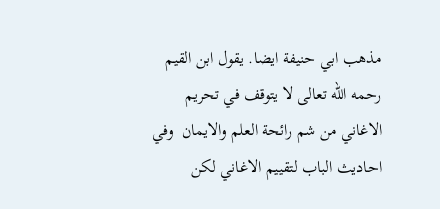مذهب ابي حنيفة ايضا. يقول ابن القيم رحمه الله تعالى لا يتوقف في تحريم الاغاني من شم رائحة العلم والايمان  وفي احاديث الباب لتقييم الاغاني لكن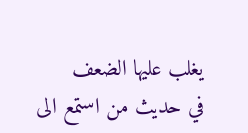يغلب عليها الضعف
في حديث من استمع الى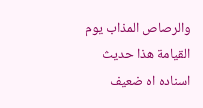والرصاص المذاب يوم القيامة هذا حديث اسناده اه ضعيف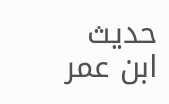حديث ابن عمر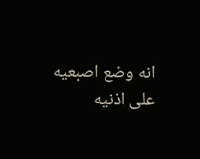انه وضع اصبعيه على اذنيه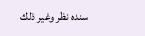سنده نظر وغير ذلك